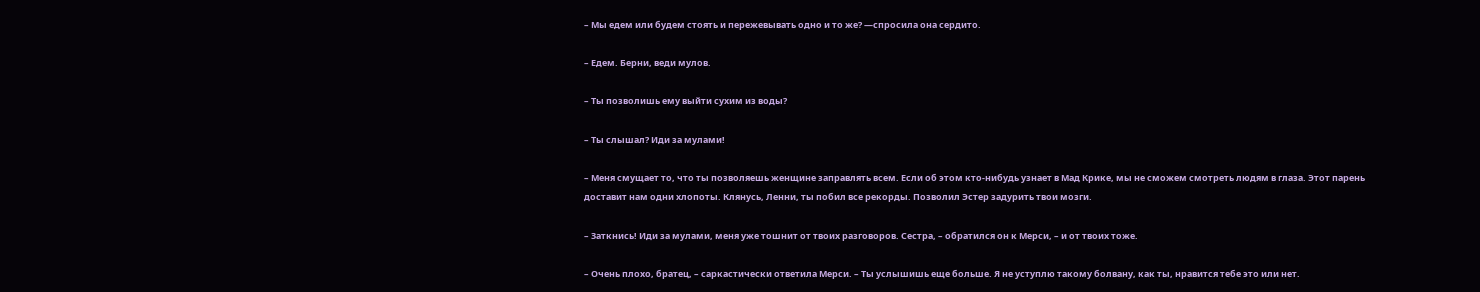– Мы едем или будем стоять и пережевывать одно и то же? —спросила она сердито.

– Едем. Берни, веди мулов.

– Ты позволишь ему выйти сухим из воды?

– Ты слышал? Иди за мулами!

– Меня смущает то, что ты позволяешь женщине заправлять всем. Если об этом кто-нибудь узнает в Мад Крике, мы не сможем смотреть людям в глаза. Этот парень доставит нам одни хлопоты. Клянусь, Ленни, ты побил все рекорды. Позволил Эстер задурить твои мозги.

– Заткнись! Иди за мулами, меня уже тошнит от твоих разговоров. Сестра, – обратился он к Мерси, – и от твоих тоже.

– Очень плохо, братец, – саркастически ответила Мерси. – Ты услышишь еще больше. Я не уступлю такому болвану, как ты, нравится тебе это или нет.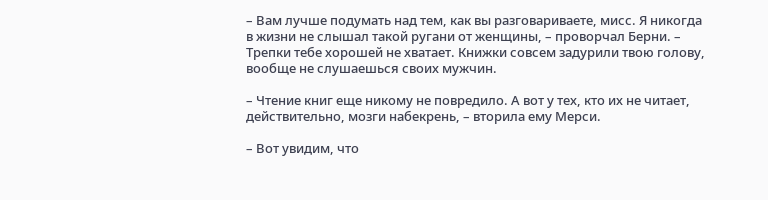– Вам лучше подумать над тем, как вы разговариваете, мисс. Я никогда в жизни не слышал такой ругани от женщины, – проворчал Берни. – Трепки тебе хорошей не хватает. Книжки совсем задурили твою голову, вообще не слушаешься своих мужчин.

– Чтение книг еще никому не повредило. А вот у тех, кто их не читает, действительно, мозги набекрень, – вторила ему Мерси.

– Вот увидим, что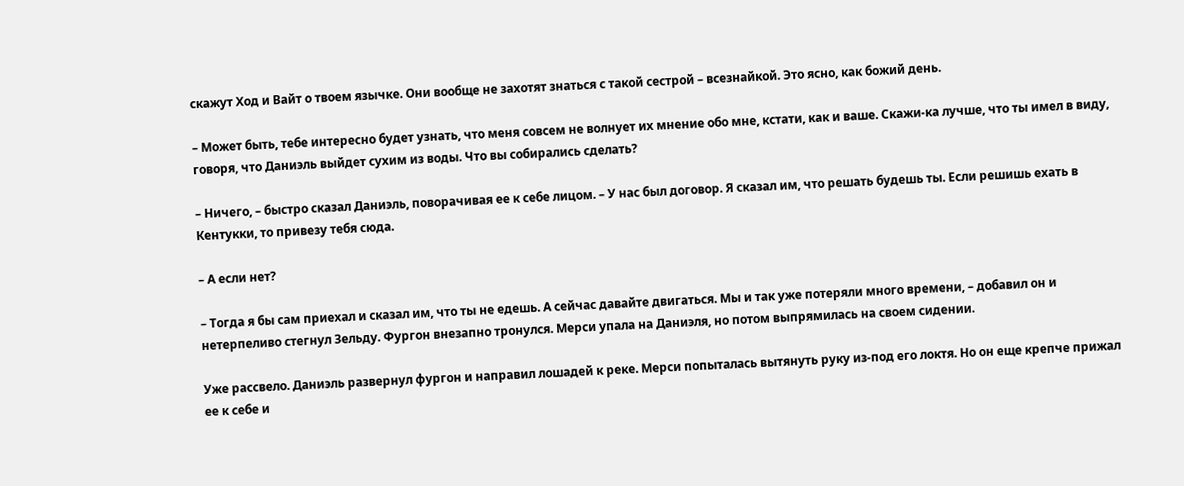скажут Ход и Вайт о твоем язычке. Они вообще не захотят знаться с такой сестрой – всезнайкой. Это ясно, как божий день.

– Может быть, тебе интересно будет узнать, что меня совсем не волнует их мнение обо мне, кстати, как и ваше. Скажи-ка лучше, что ты имел в виду, говоря, что Даниэль выйдет сухим из воды. Что вы собирались сделать?

– Ничего, – быстро сказал Даниэль, поворачивая ее к себе лицом. – У нас был договор. Я сказал им, что решать будешь ты. Если решишь ехать в Кентукки, то привезу тебя сюда.

– А если нет?

– Тогда я бы сам приехал и сказал им, что ты не едешь. А сейчас давайте двигаться. Мы и так уже потеряли много времени, – добавил он и нетерпеливо стегнул Зельду. Фургон внезапно тронулся. Мерси упала на Даниэля, но потом выпрямилась на своем сидении.

Уже рассвело. Даниэль развернул фургон и направил лошадей к реке. Мерси попыталась вытянуть руку из-под его локтя. Но он еще крепче прижал ее к себе и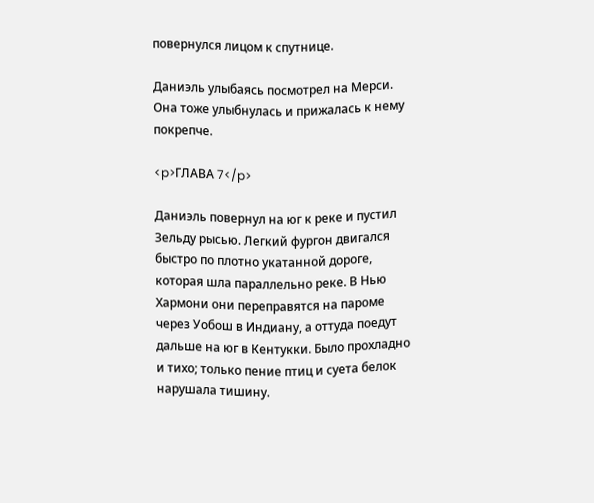повернулся лицом к спутнице.

Даниэль улыбаясь посмотрел на Мерси. Она тоже улыбнулась и прижалась к нему покрепче.

<p>ГЛАВА 7</p>

Даниэль повернул на юг к реке и пустил Зельду рысью. Легкий фургон двигался быстро по плотно укатанной дороге, которая шла параллельно реке. В Нью Хармони они переправятся на пароме через Уобош в Индиану, а оттуда поедут дальше на юг в Кентукки. Было прохладно и тихо; только пение птиц и суета белок нарушала тишину.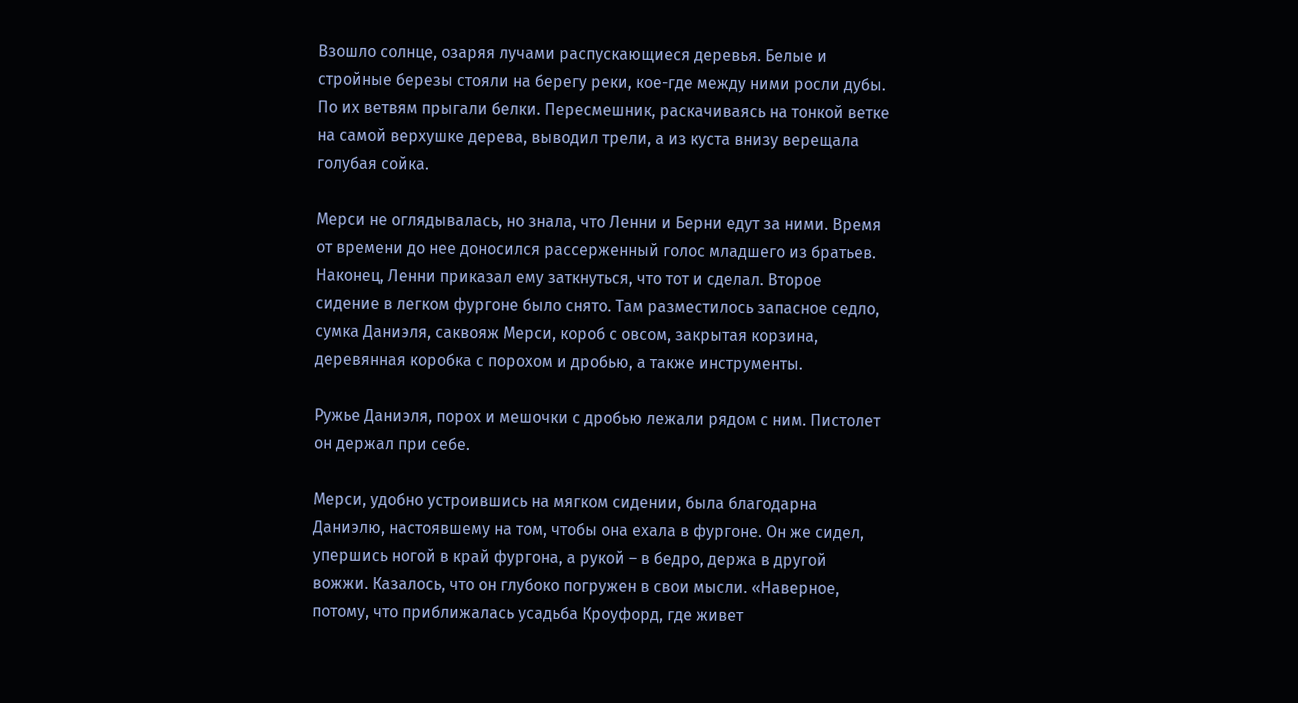Взошло солнце, озаряя лучами распускающиеся деревья. Белые и стройные березы стояли на берегу реки, кое-где между ними росли дубы. По их ветвям прыгали белки. Пересмешник, раскачиваясь на тонкой ветке на самой верхушке дерева, выводил трели, а из куста внизу верещала голубая сойка.

Мерси не оглядывалась, но знала, что Ленни и Берни едут за ними. Время от времени до нее доносился рассерженный голос младшего из братьев. Наконец, Ленни приказал ему заткнуться, что тот и сделал. Второе сидение в легком фургоне было снято. Там разместилось запасное седло, сумка Даниэля, саквояж Мерси, короб с овсом, закрытая корзина, деревянная коробка с порохом и дробью, а также инструменты.

Ружье Даниэля, порох и мешочки с дробью лежали рядом с ним. Пистолет он держал при себе.

Мерси, удобно устроившись на мягком сидении, была благодарна Даниэлю, настоявшему на том, чтобы она ехала в фургоне. Он же сидел, упершись ногой в край фургона, а рукой – в бедро, держа в другой вожжи. Казалось, что он глубоко погружен в свои мысли. «Наверное, потому, что приближалась усадьба Кроуфорд, где живет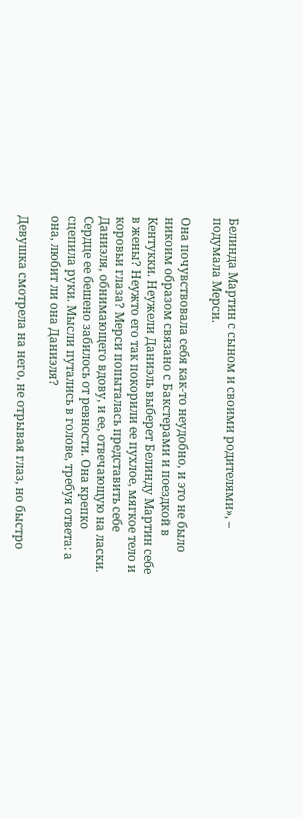Белинда Мартин с сыном и своими родителями», – подумала Мерси.

Она почувствовала себя как-то неудобно, и это не было никоим образом связано с Бакстерами и поездкой в Кентукки. Неужели Даниэль выберет Белинду Мартин себе в жены? Неужто его так покорили ее пухлое, мягкое тело и коровьи глаза? Мерси попыталась представить себе Даниэля, обнимающего вдову, и ее, отвечающую на ласки. Сердце ее бешено забилось от ревности. Она крепко сцепила руки. Мысли путались в голове, требуя ответа: а она, любит ли она Даниэля?

Девушка смотрела на него, не отрывая глаз, но быстро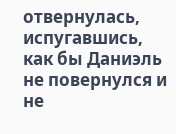отвернулась, испугавшись, как бы Даниэль не повернулся и не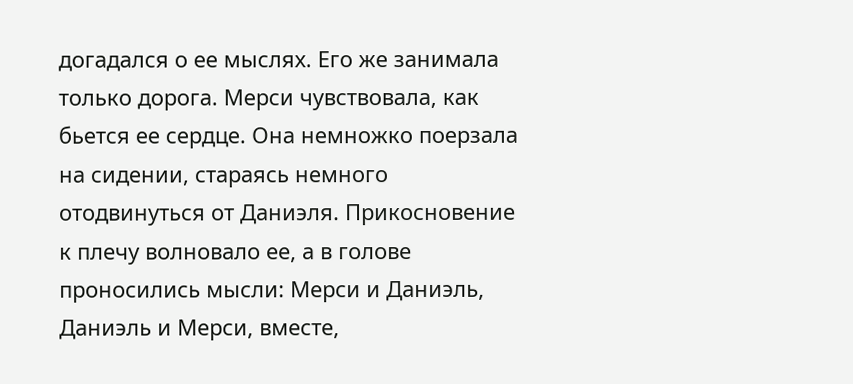догадался о ее мыслях. Его же занимала только дорога. Мерси чувствовала, как бьется ее сердце. Она немножко поерзала на сидении, стараясь немного отодвинуться от Даниэля. Прикосновение к плечу волновало ее, а в голове проносились мысли: Мерси и Даниэль, Даниэль и Мерси, вместе,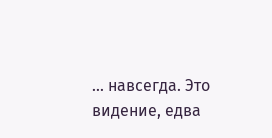... навсегда. Это видение, едва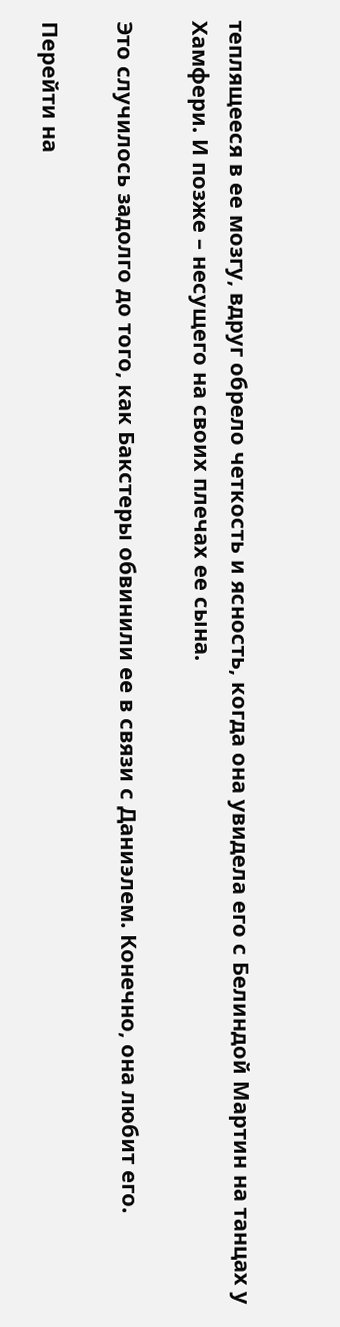теплящееся в ее мозгу, вдруг обрело четкость и ясность, когда она увидела его с Белиндой Мартин на танцах у Хамфери. И позже – несущего на своих плечах ее сына.

Это случилось задолго до того, как Бакстеры обвинили ее в связи с Даниэлем. Конечно, она любит его.

Перейти на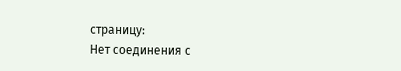страницу:
Нет соединения с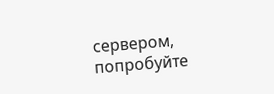сервером, попробуйте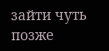зайти чуть позже